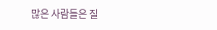많은 사람들은 질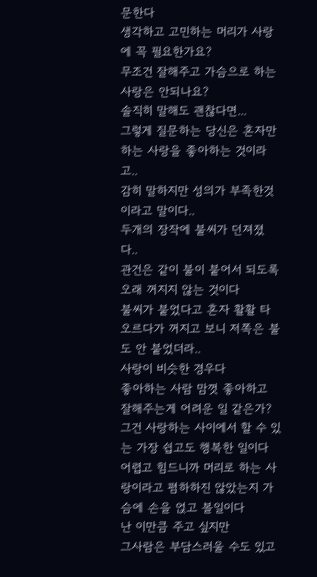문한다
생각하고 고민하는 머리가 사랑에 꼭 필요한가요?
무조건 잘해주고 가슴으로 하는 사랑은 안되나요?
솔직히 말해도 괜찮다면...
그렇게 질문하는 당신은 혼자만 하는 사랑을 좋아하는 것이라고..
감히 말하지만 성의가 부족한것이라고 말이다..
두개의 장작에 불씨가 던져졌다..
관건은 같이 불이 붙어서 되도록 오래 꺼지지 않는 것이다
불씨가 붙었다고 혼자 활활 타오르다가 꺼지고 보니 저쪽은 불도 안 붙었더라..
사랑이 비슷한 경우다
좋아하는 사람 맘껏 좋아하고 잘해주는게 어려운 일 같은가?
그건 사랑하는 사이에서 할 수 있는 가장 쉽고도 행복한 일이다
어렵고 힘드니까 머리로 하는 사랑이라고 폄하하진 않았는지 가슴에 손을 얹고 볼일이다
난 이만큼 주고 싶지만
그사람은 부담스러울 수도 있고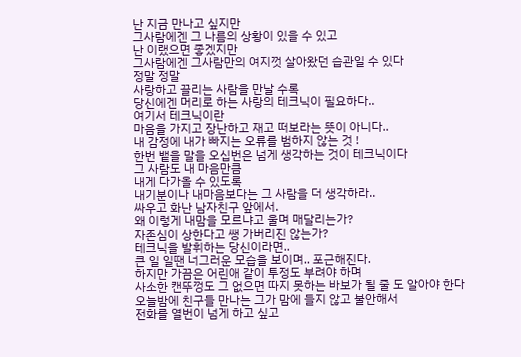난 지금 만나고 싶지만
그사람에겐 그 나름의 상황이 있을 수 있고
난 이랬으면 좋겠지만
그사람에겐 그사람만의 여지껏 살아왔던 습관일 수 있다
정말 정말
사랑하고 끌리는 사람을 만날 수록
당신에겐 머리로 하는 사랑의 테크닉이 필요하다..
여기서 테크닉이란
마음을 가지고 장난하고 재고 떠보라는 뜻이 아니다..
내 감정에 내가 빠지는 오류를 범하지 않는 것 !
한번 뱉을 말을 오십번은 넘게 생각하는 것이 테크닉이다
그 사람도 내 마음만큼
내게 다가올 수 있도록
내기분이나 내마음보다는 그 사람을 더 생각하라..
싸우고 화난 남자친구 앞에서.
왜 이렇게 내맘을 모르냐고 울며 매달리는가?
자존심이 상한다고 쌩 가버리진 않는가?
테크닉을 발휘하는 당신이라면..
큰 일 일땐 너그러운 모습을 보이며.. 포근해진다.
하지만 가끔은 어린애 같이 투정도 부려야 하며
사소한 캔뚜껑도 그 없으면 따지 못하는 바보가 될 줄 도 알아야 한다
오늘밤에 친구들 만나는 그가 맘에 들지 않고 불안해서
전화를 열번이 넘게 하고 싶고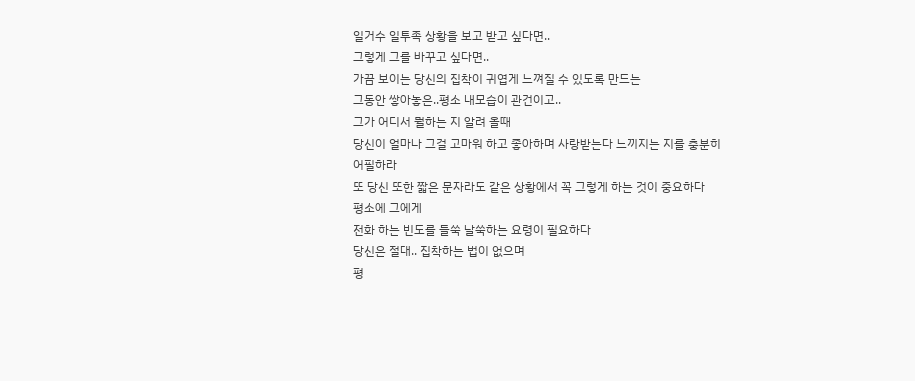일거수 일투족 상황을 보고 받고 싶다면..
그렇게 그를 바꾸고 싶다면..
가끔 보이는 당신의 집착이 귀엽게 느껴질 수 있도록 만드는
그동안 쌓아놓은..평소 내모습이 관건이고..
그가 어디서 뭘하는 지 알려 올때
당신이 얼마나 그걸 고마워 하고 좋아하며 사랑받는다 느끼지는 지를 충분히 어필하라
또 당신 또한 짧은 문자라도 같은 상황에서 꼭 그렇게 하는 것이 중요하다
평소에 그에게
전화 하는 빈도를 들쑥 날쑥하는 요령이 필요하다
당신은 절대.. 집착하는 법이 없으며
평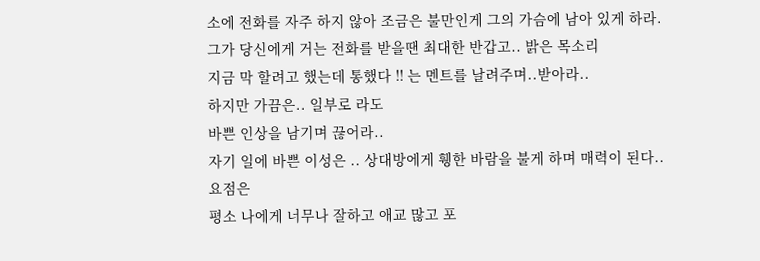소에 전화를 자주 하지 않아 조금은 불만인게 그의 가슴에 남아 있게 하라.
그가 당신에게 거는 전화를 받을땐 최대한 반갑고.. 밝은 목소리
지금 막 할려고 했는데 통했다 !! 는 멘트를 날려주며..받아라..
하지만 가끔은.. 일부로 라도
바쁜 인상을 남기며 끊어라..
자기 일에 바쁜 이성은 .. 상대방에게 휑한 바람을 불게 하며 매력이 된다..
요점은
평소 나에게 너무나 잘하고 애교 많고 포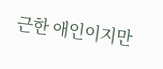근한 애인이지만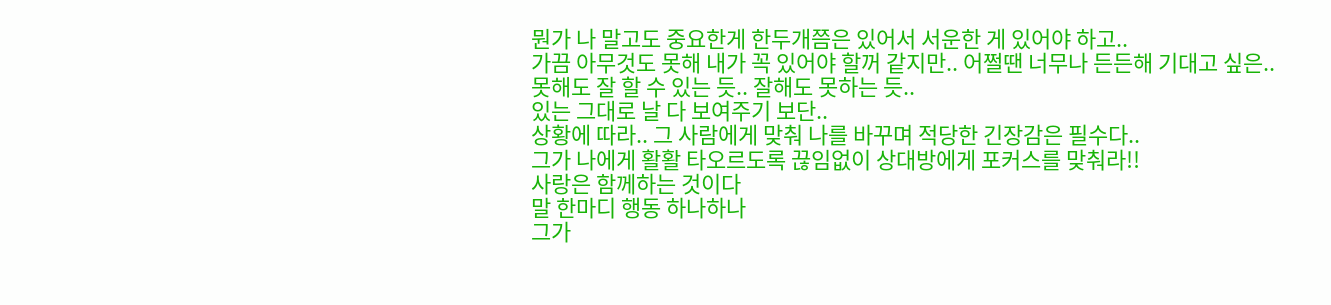뭔가 나 말고도 중요한게 한두개쯤은 있어서 서운한 게 있어야 하고..
가끔 아무것도 못해 내가 꼭 있어야 할꺼 같지만.. 어쩔땐 너무나 든든해 기대고 싶은..
못해도 잘 할 수 있는 듯.. 잘해도 못하는 듯..
있는 그대로 날 다 보여주기 보단..
상황에 따라.. 그 사람에게 맞춰 나를 바꾸며 적당한 긴장감은 필수다..
그가 나에게 활활 타오르도록 끊임없이 상대방에게 포커스를 맞춰라!!
사랑은 함께하는 것이다
말 한마디 행동 하나하나
그가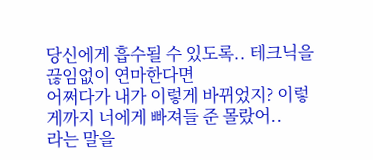당신에게 흡수될 수 있도록.. 테크닉을 끊임없이 연마한다면
어쩌다가 내가 이렇게 바뀌었지? 이렇게까지 너에게 빠져들 준 몰랐어..
라는 말을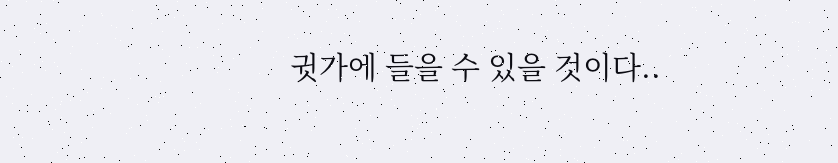귓가에 들을 수 있을 것이다..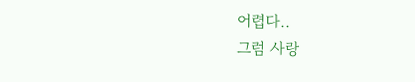어렵다..
그럼 사랑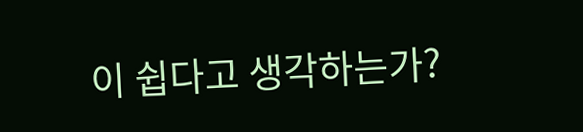이 쉽다고 생각하는가?